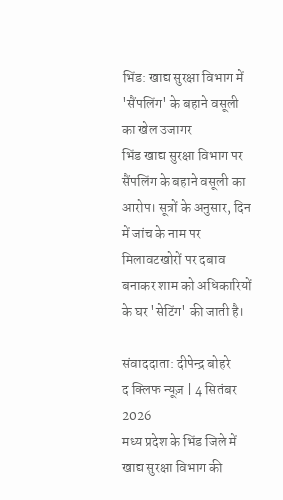भिंड: खाद्य सुरक्षा विभाग में 'सैंपलिंग' के बहाने वसूली का खेल उजागर
भिंड खाद्य सुरक्षा विभाग पर सैंपलिंग के बहाने वसूली का आरोप। सूत्रों के अनुसार, दिन में जांच के नाम पर मिलावटखोरों पर दबाव बनाकर शाम को अधिकारियों के घर 'सेटिंग' की जाती है।

संवाददाता: दीपेन्द्र बोहरे
द क्लिफ न्यूज़ | 4 सितंबर 2026
मध्य प्रदेश के भिंड जिले में खाद्य सुरक्षा विभाग की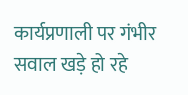कार्यप्रणाली पर गंभीर सवाल खड़े हो रहे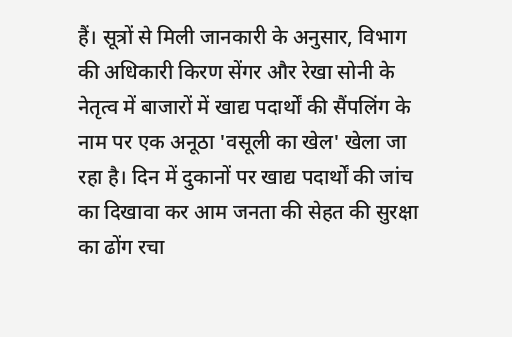हैं। सूत्रों से मिली जानकारी के अनुसार, विभाग की अधिकारी किरण सेंगर और रेखा सोनी के नेतृत्व में बाजारों में खाद्य पदार्थों की सैंपलिंग के नाम पर एक अनूठा 'वसूली का खेल' खेला जा रहा है। दिन में दुकानों पर खाद्य पदार्थों की जांच का दिखावा कर आम जनता की सेहत की सुरक्षा का ढोंग रचा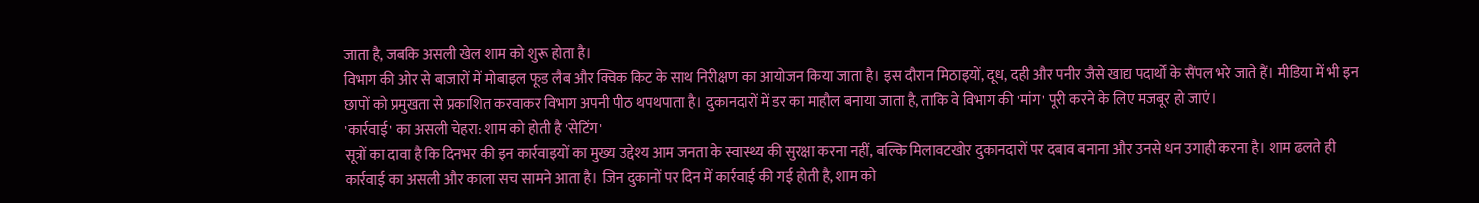जाता है, जबकि असली खेल शाम को शुरू होता है।
विभाग की ओर से बाजारों में मोबाइल फूड लैब और क्विक किट के साथ निरीक्षण का आयोजन किया जाता है। इस दौरान मिठाइयों, दूध, दही और पनीर जैसे खाद्य पदार्थों के सैंपल भरे जाते हैं। मीडिया में भी इन छापों को प्रमुखता से प्रकाशित करवाकर विभाग अपनी पीठ थपथपाता है। दुकानदारों में डर का माहौल बनाया जाता है, ताकि वे विभाग की 'मांग' पूरी करने के लिए मजबूर हो जाएं।
'कार्रवाई' का असली चेहरा: शाम को होती है 'सेटिंग'
सूत्रों का दावा है कि दिनभर की इन कार्रवाइयों का मुख्य उद्देश्य आम जनता के स्वास्थ्य की सुरक्षा करना नहीं, बल्कि मिलावटखोर दुकानदारों पर दबाव बनाना और उनसे धन उगाही करना है। शाम ढलते ही कार्रवाई का असली और काला सच सामने आता है। जिन दुकानों पर दिन में कार्रवाई की गई होती है, शाम को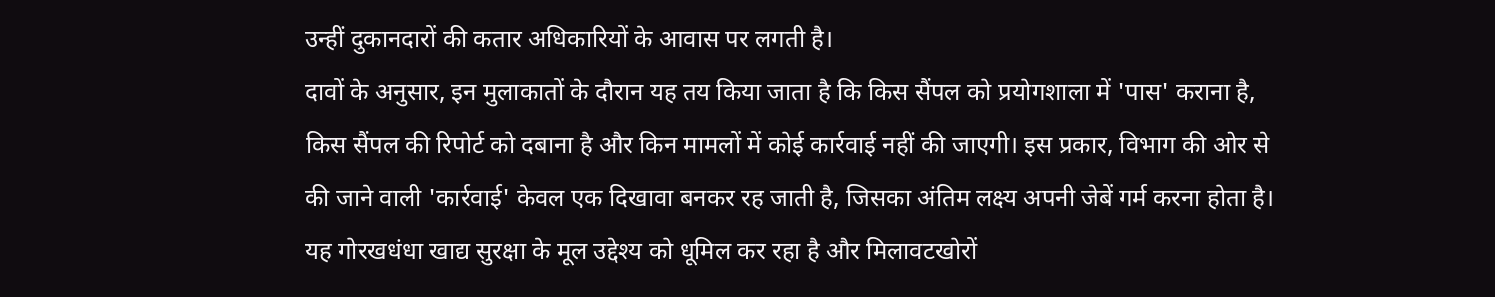उन्हीं दुकानदारों की कतार अधिकारियों के आवास पर लगती है।
दावों के अनुसार, इन मुलाकातों के दौरान यह तय किया जाता है कि किस सैंपल को प्रयोगशाला में 'पास' कराना है, किस सैंपल की रिपोर्ट को दबाना है और किन मामलों में कोई कार्रवाई नहीं की जाएगी। इस प्रकार, विभाग की ओर से की जाने वाली 'कार्रवाई' केवल एक दिखावा बनकर रह जाती है, जिसका अंतिम लक्ष्य अपनी जेबें गर्म करना होता है। यह गोरखधंधा खाद्य सुरक्षा के मूल उद्देश्य को धूमिल कर रहा है और मिलावटखोरों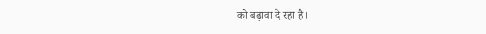को बढ़ावा दे रहा है।